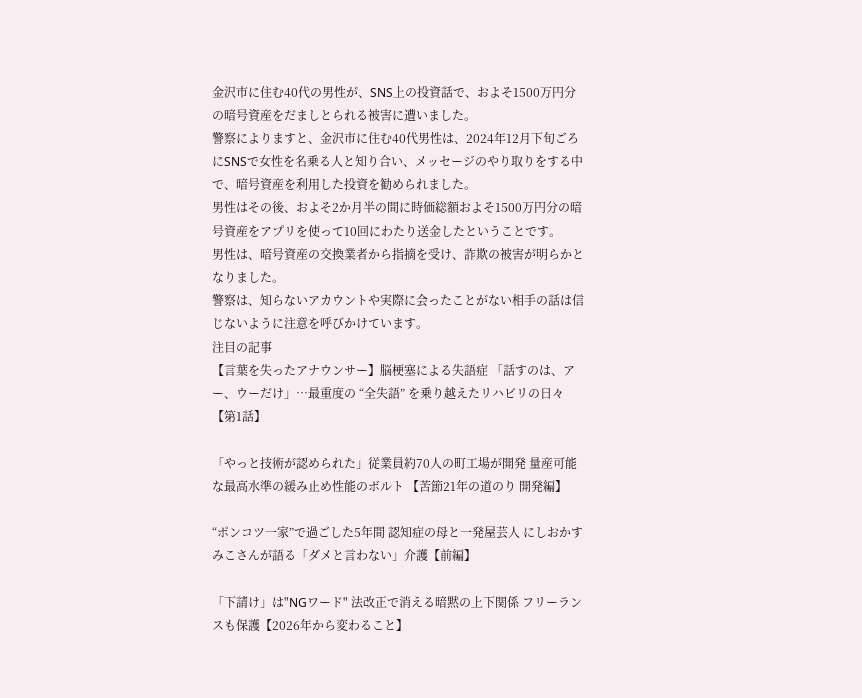金沢市に住む40代の男性が、SNS上の投資話で、およそ1500万円分の暗号資産をだましとられる被害に遭いました。
警察によりますと、金沢市に住む40代男性は、2024年12月下旬ごろにSNSで女性を名乗る人と知り合い、メッセージのやり取りをする中で、暗号資産を利用した投資を勧められました。
男性はその後、およそ2か月半の間に時価総額およそ1500万円分の暗号資産をアプリを使って10回にわたり送金したということです。
男性は、暗号資産の交換業者から指摘を受け、詐欺の被害が明らかとなりました。
警察は、知らないアカウントや実際に会ったことがない相手の話は信じないように注意を呼びかけています。
注目の記事
【言葉を失ったアナウンサー】脳梗塞による失語症 「話すのは、アー、ウーだけ」…最重度の “全失語” を乗り越えたリハビリの日々【第1話】

「やっと技術が認められた」従業員約70人の町工場が開発 量産可能な最高水準の緩み止め性能のボルト 【苦節21年の道のり 開発編】

“ポンコツ一家”で過ごした5年間 認知症の母と一発屋芸人 にしおかすみこさんが語る「ダメと言わない」介護【前編】

「下請け」は"NGワード" 法改正で消える暗黙の上下関係 フリーランスも保護【2026年から変わること】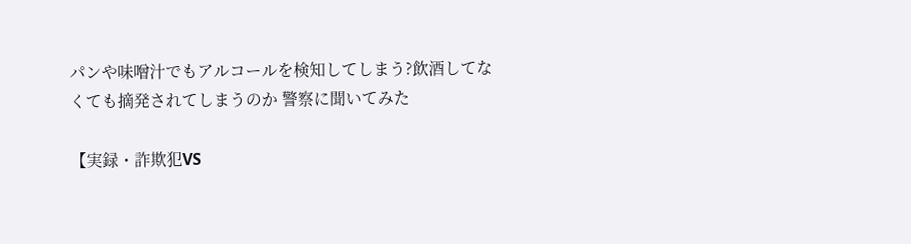パンや味噌汁でもアルコールを検知してしまう?飲酒してなくても摘発されてしまうのか 警察に聞いてみた

【実録・詐欺犯VS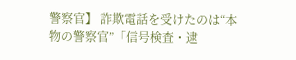警察官】 詐欺電話を受けたのは“本物の警察官”「信号検査・逮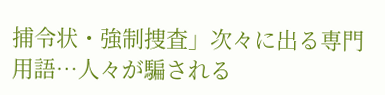捕令状・強制捜査」次々に出る専門用語…人々が騙される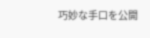巧妙な手口を公開